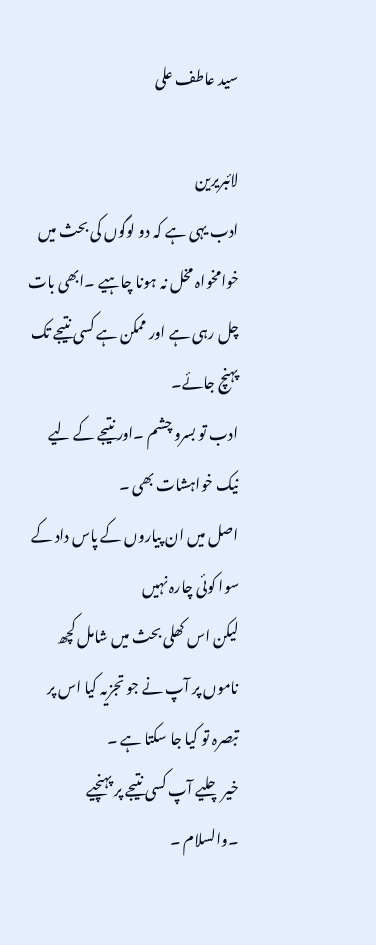سید عاطف علی

لائبریرین
ادب یہی ہے کہ دو لوگوں کی بحث میں خوامخواہ مخل نہ ہونا چاہیے ۔ابھی بات چل رہی ہے اور ممکن ہے کسی نتیجے تک پہنچ جائے۔
ادب تو بسرو چشم ۔اور نتیجے کے لیے نیک خواہشات بھی ۔
اصل میں ان پیاروں کے پاس داد کے سوا کوئی چارہ نہیں
لیکن اس کھلی بحث میں شامل کچھ ناموں پر آپ نے جو تجزیہ کیا اس پر تبصرہ تو کیا جا سکتا ہے ۔
خیر چلیے آپ کسی نتیجے پر پہنچیے ۔والسلام ۔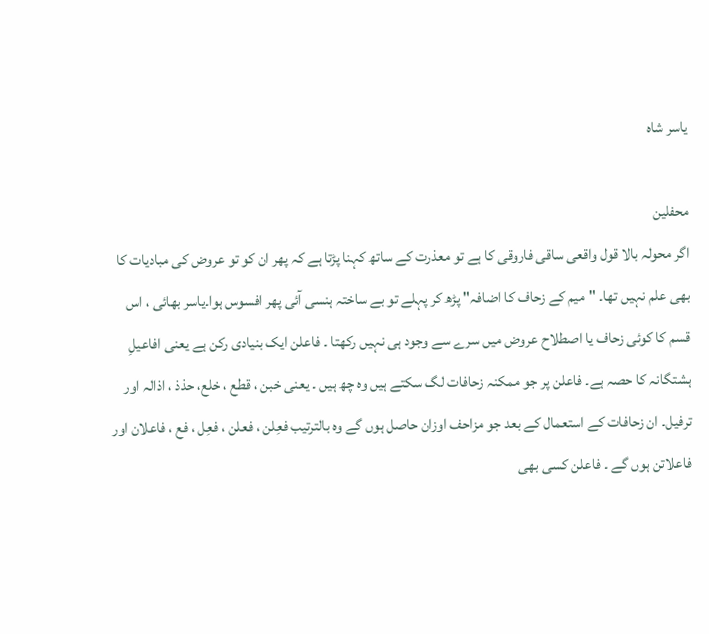یاسر شاہ

محفلین
اگر محولہ بالا قول واقعی ساقی فاروقی کا ہے تو معذرت کے ساتھ کہنا پڑتا ہے کہ پھر ان کو تو عروض کی مبادیات کا بھی علم نہیں تھا۔ "میم کے زحاف کا اضافہ" پڑھ کر پہلے تو بے ساختہ ہنسی آئی پھر افسوس ہوا۔یاسر بھائی ، اس قسم کا کوئی زحاف یا اصطلاح عروض میں سرے سے وجود ہی نہیں رکھتا ۔ فاعلن ایک بنیادی رکن ہے یعنی افاعیلِ ہشتگانہ کا حصہ ہے۔ فاعلن پر جو ممکنہ زحافات لگ سکتے ہیں وہ چھ ہیں ۔ یعنی خبن ، قطع ، خلع، حذذ ، اذالہ اور ترفیل۔ ان زحافات کے استعمال کے بعد جو مزاحف اوزان حاصل ہوں گے وہ بالترتیب فعِلن ، فعلن ، فعِل ، فع ، فاعلان اور فاعلاتن ہوں گے ۔ فاعلن کسی بھی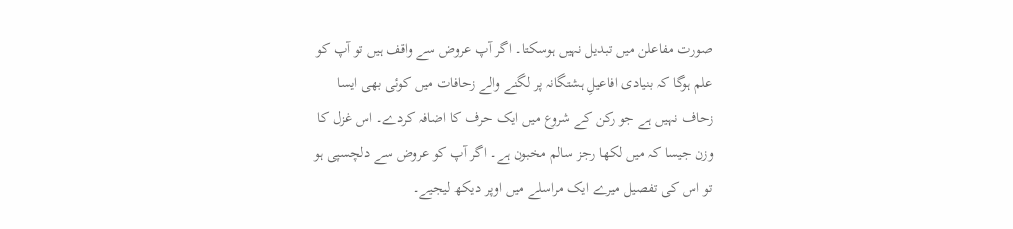صورت مفاعلن میں تبدیل نہیں ہوسکتا۔ اگر آپ عروض سے واقف ہیں تو آپ کو علم ہوگا کہ بنیادی افاعیلِ ہشتگانہ پر لگنے والے زحافات میں کوئی بھی ایسا زحاف نہیں ہے جو رکن کے شروع میں ایک حرف کا اضافہ کردے۔ اس غزل کا وزن جیسا کہ میں لکھا رجز سالم مخبون ہے۔ اگر آپ کو عروض سے دلچسپی ہو تو اس کی تفصیل میرے ایک مراسلے میں اوپر دیکھ لیجیے۔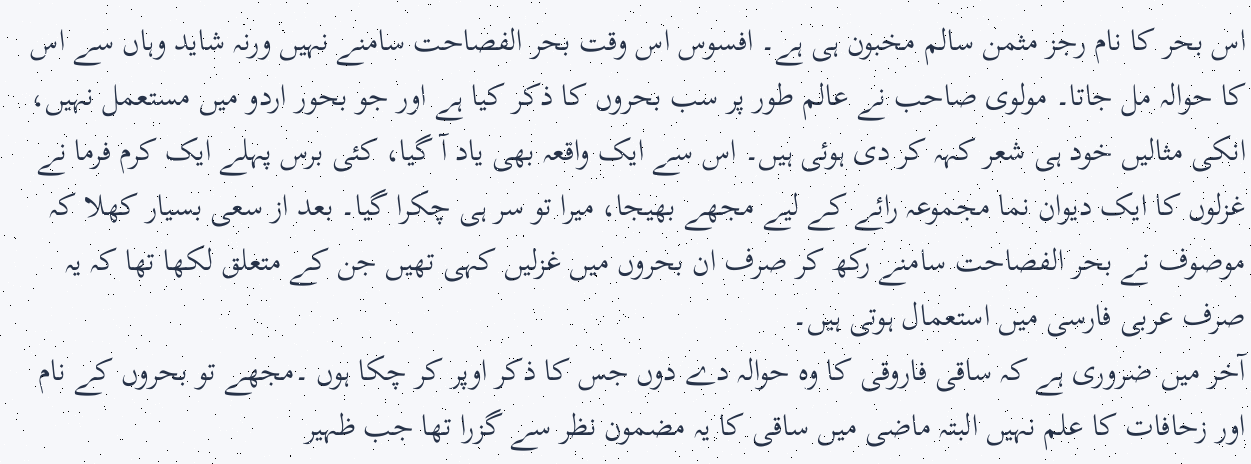اس بحر کا نام رجز مثمن سالم مخبون ہی ہے۔ افسوس اس وقت بحر الفصاحت سامنے نہیں ورنہ شاید وہاں سے اس کا حوالہ مل جاتا۔ مولوی صاحب نے عالم طور پر سب بحروں کا ذکر کیا ہے اور جو بحور اردو میں مستعمل نہیں، انکی مثالیں خود ہی شعر کہہ کر دی ہوئی ہیں۔ اس سے ایک واقعہ بھی یاد آ گیا، کئی برس پہلے ایک کرم فرما نے غزلوں کا ایک دیوان نما مجموعہ رائے کے لیے مجھے بھیجا، میرا تو سر ہی چکرا گیا۔ بعد از سعی بسیار کھلا کہ موصوف نے بحر الفصاحت سامنے رکھ کر صرف ان بحروں میں غزلیں کہی تھیں جن کے متعلق لکھا تھا کہ یہ صرف عربی فارسی میں استعمال ہوتی ہیں۔
آخر میں ضروری ہے کہ ساقی فاروقی کا وہ حوالہ دے دوں جس کا ذکر اوپر کر چکا ہوں ۔مجھے تو بحروں کے نام اور زحافات کا علم نہیں البتہ ماضی میں ساقی کا یہ مضمون نظر سے گزرا تھا جب ظہیر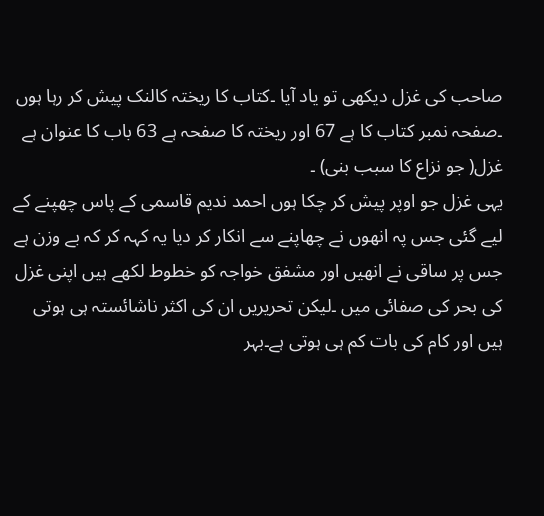صاحب کی غزل دیکھی تو یاد آیا ۔کتاب کا ریختہ کالنک پیش کر رہا ہوں ۔صفحہ نمبر کتاب کا ہے 67 اور ریختہ کا صفحہ ہے 63 باب کا عنوان ہے غزل( جو نزاع کا سبب بنی) ۔
یہی غزل جو اوپر پیش کر چکا ہوں احمد ندیم قاسمی کے پاس چھپنے کے لیے گئی جس پہ انھوں نے چھاپنے سے انکار کر دیا یہ کہہ کر کہ بے وزن ہے جس پر ساقی نے انھیں اور مشفق خواجہ کو خطوط لکھے ہیں اپنی غزل کی بحر کی صفائی میں ۔لیکن تحریریں ان کی اکثر ناشائستہ ہی ہوتی ہیں اور کام کی بات کم ہی ہوتی ہے۔بہر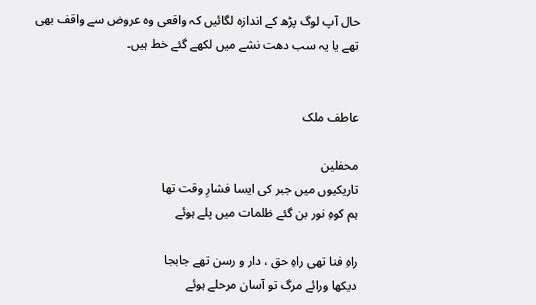حال آپ لوگ پڑھ کے اندازہ لگائیں کہ واقعی وہ عروض سے واقف بھی تھے یا یہ سب دھت نشے میں لکھے گئے خط ہیں۔


عاطف ملک

محفلین
تاریکیوں میں جبر کی ایسا فشارِ وقت تھا
ہم کوہِ نور بن گئے ظلمات میں پلے ہوئے

راہِ فنا تھی راہِ حق ، دار و رسن تھے جابجا
دیکھا ورائے مرگ تو آسان مرحلے ہوئے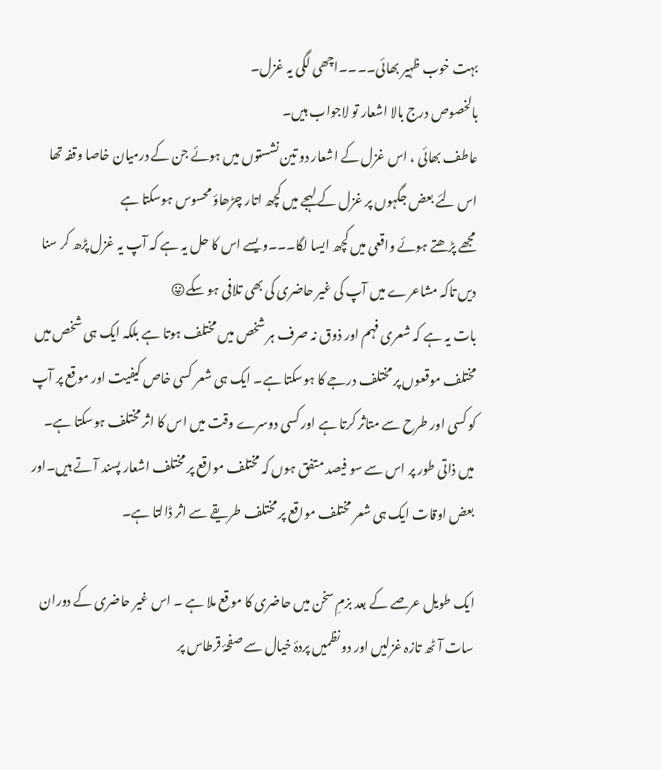بہت خوب ظہیر بھائی۔۔۔۔اچھی لگی یہ غزل۔
بالخصوص درج بالا اشعار تو لاجواب ہیں۔
عاطف بھائی ، اس غزل کے اشعار دو تین نشستوں میں ہوئے جن کے درمیان خاصا وقفہ تھا اس لئے بعض جگہوں پر غزل کے لہجے میں کچھ اتار چڑھاؤ محسوس ہوسکتا ہے
مجھے پڑھتے ہوئے واقعی میں کچھ ایسا لگا۔۔۔ویسے اس کا حل یہ ہے کہ آپ یہ غزل پڑھ کر سنا دیں تاکہ مشاعرے میں آپ کی غیر حاضری کی بھی تلافی ہو سکے😛
بات یہ ہے کہ شعری فہم اور ذوق نہ صرف ہر شخص میں مختلف ہوتا ہے بلکہ ایک ہی شخص میں مختلف موقعوں پر مختلف درجے کا ہوسکتا ہے۔ ایک ہی شعر کسی خاص کیفیت اور موقع پر آپ کو کسی اور طرح سے متاثر کرتا ہے اور کسی دوسرے وقت میں اس کا اثر مختلف ہوسکتا ہے۔
میں ذاتی طور پر اس سے سو فیصد متفق ہوں کہ مختلف مواقع پر مختلف اشعار پسند آ تے ہیں۔اور بعض اوقات ایک ہی شعر مختلف مواقع پر مختلف طریقے سے اثر ڈالتا ہے۔

ایک طویل عرصے کے بعد بزمِ سخن میں حاضری کا موقع ملا ہے ۔ اس غیر حاضری کے دوران سات آٹھ تازہ غزلیں اور دو نظمیں پردۂ خیال سے صفحۂ قرطاس پر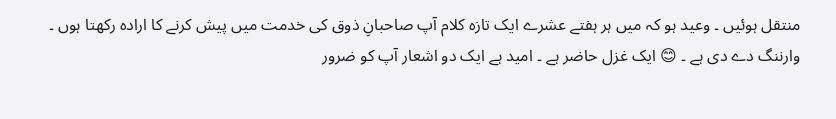منتقل ہوئیں ۔ وعید ہو کہ میں ہر ہفتے عشرے ایک تازہ کلام آپ صاحبانِ ذوق کی خدمت میں پیش کرنے کا ارادہ رکھتا ہوں ۔ وارننگ دے دی ہے ۔ 😊 ایک غزل حاضر ہے ۔ امید ہے ایک دو اشعار آپ کو ضرور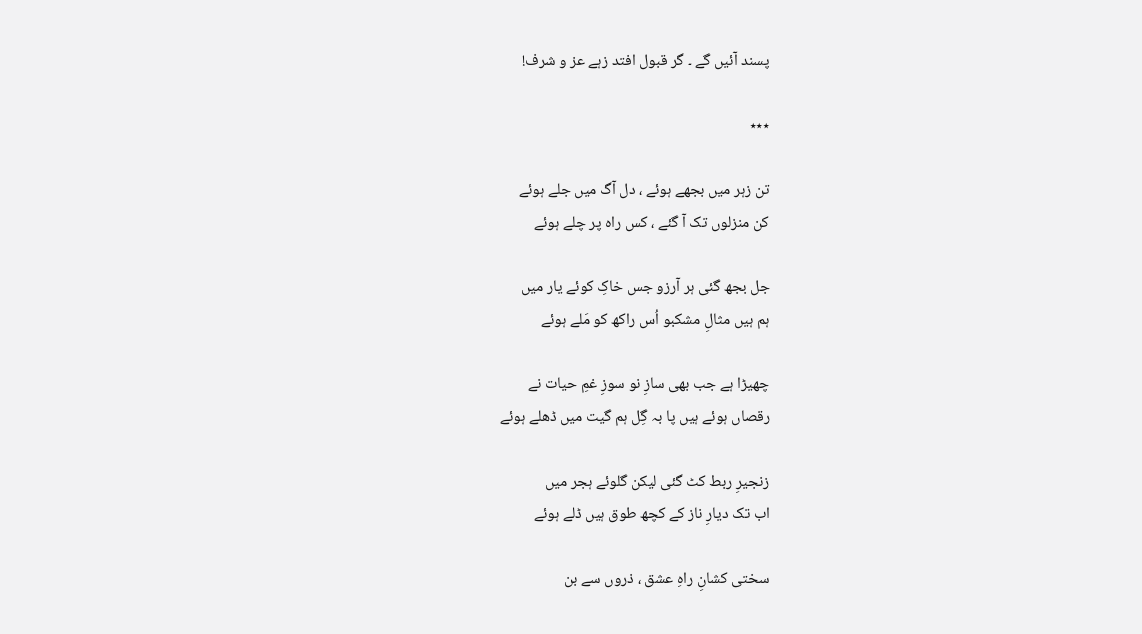پسند آئیں گے ۔ گر قبول افتد زہے عز و شرف!

٭٭٭

تن زہر میں بجھے ہوئے ، دل آگ میں جلے ہوئے
کن منزلوں تک آ گئے ، کس راہ پر چلے ہوئے

جل بجھ گئی ہر آرزو جس خاکِ کوئے یار میں
ہم ہیں مثالِ مشکبو اُس راکھ کو مَلے ہوئے

چھیڑا ہے جب بھی سازِ نو سوزِ غمِ حیات نے
رقصاں ہوئے ہیں پا بہ گِل ہم گیت میں ڈھلے ہوئے

زنجیرِ ربط کٹ گئی لیکن گلوئے ہجر میں
اب تک دیارِ ناز کے کچھ طوق ہیں ڈلے ہوئے

سختی کشانِ راہِ عشق ، ذروں سے بن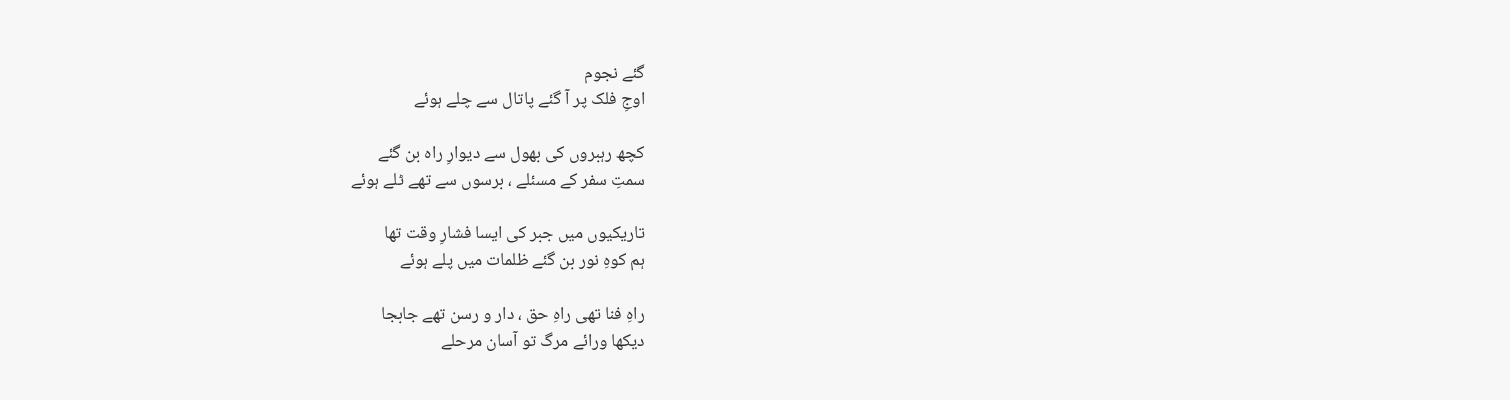گئے نجوم
اوجِ فلک پر آ گئے پاتال سے چلے ہوئے

کچھ رہبروں کی بھول سے دیوارِ راہ بن گئے
سمتِ سفر کے مسئلے ، برسوں سے تھے ٹلے ہوئے

تاریکیوں میں جبر کی ایسا فشارِ وقت تھا
ہم کوہِ نور بن گئے ظلمات میں پلے ہوئے

راہِ فنا تھی راہِ حق ، دار و رسن تھے جابجا
دیکھا ورائے مرگ تو آسان مرحلے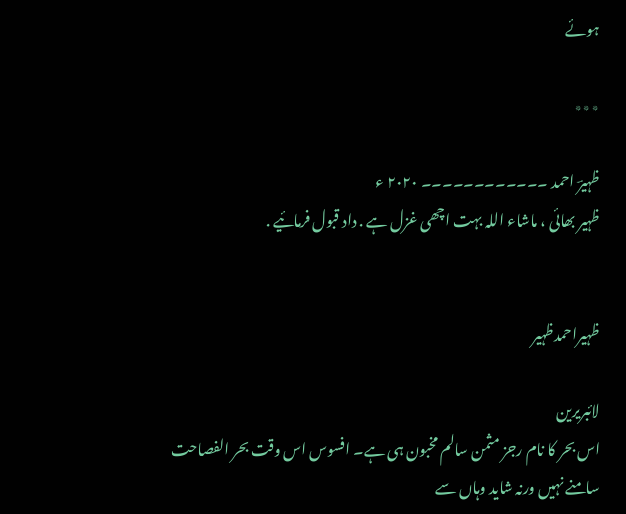ہوئے

٭٭٭

ظہیرؔ احمد ۔۔۔۔۔۔۔۔۔۔۔۔ ۲۰۲۰ ء
ظہیر بھائی ، ماشاء اللہ بہت اچھی غزل ہے . داد قبول فرمائیے .


ظہیراحمدظہیر

لائبریرین
اس بحر کا نام رجز مثمن سالم مخبون ہی ہے۔ افسوس اس وقت بحر الفصاحت سامنے نہیں ورنہ شاید وہاں سے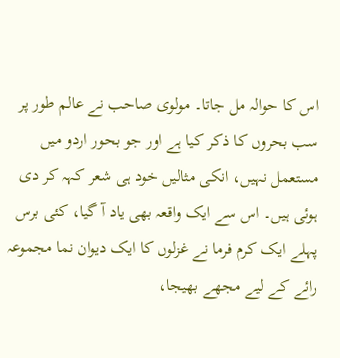اس کا حوالہ مل جاتا۔ مولوی صاحب نے عالم طور پر سب بحروں کا ذکر کیا ہے اور جو بحور اردو میں مستعمل نہیں، انکی مثالیں خود ہی شعر کہہ کر دی ہوئی ہیں۔ اس سے ایک واقعہ بھی یاد آ گیا، کئی برس پہلے ایک کرم فرما نے غزلوں کا ایک دیوان نما مجموعہ رائے کے لیے مجھے بھیجا،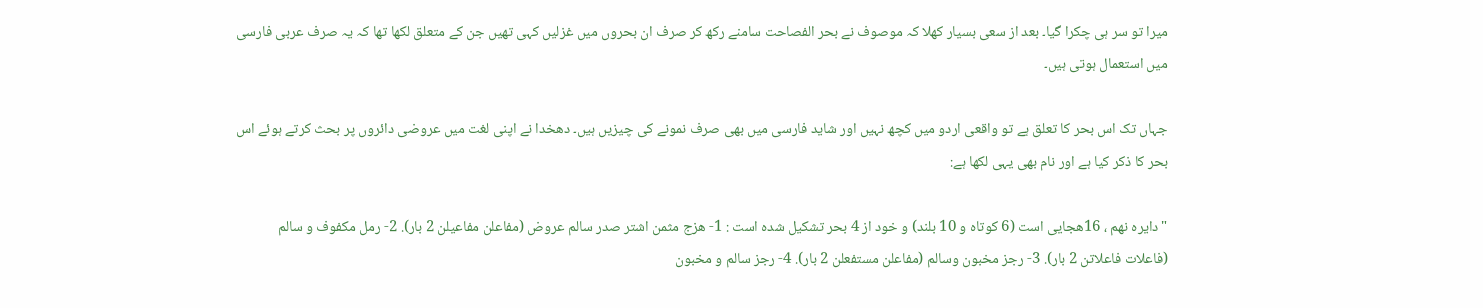میرا تو سر ہی چکرا گیا۔ بعد از سعی بسیار کھلا کہ موصوف نے بحر الفصاحت سامنے رکھ کر صرف ان بحروں میں غزلیں کہی تھیں جن کے متعلق لکھا تھا کہ یہ صرف عربی فارسی میں استعمال ہوتی ہیں۔

جہاں تک اس بحر کا تعلق ہے تو واقعی اردو میں کچھ نہیں اور شاید فارسی میں بھی صرف نمونے کی چیزیں ہیں۔ دھخدا نے اپنی لغت میں عروضی دائروں پر بحث کرتے ہوئے اس بحر کا ذکر کیا ہے اور نام بھی یہی لکھا ہے:

"دایره نهم ، 16هجایی است (6 کوتاه و 10 بلند) و خود از 4 بحر تشکیل شده است : 1- هزج مثمن اشتر صدر سالم عروض (مفاعلن مفاعیلن 2 بار). 2- رمل مکفوف و سالم (فاعلات فاعلاتن 2 بار). 3- رجز مخبون وسالم (مفاعلن مستفعلن 2 بار). 4- رجز سالم و مخبون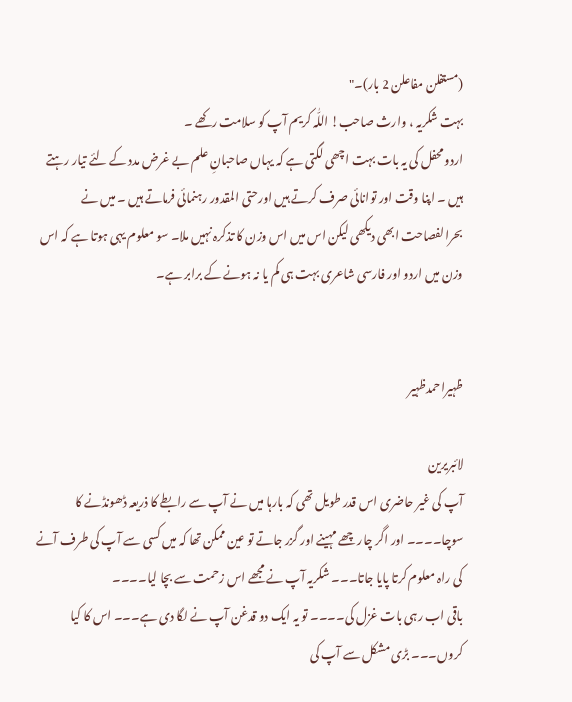(مستفلن مفاعلن 2 بار)۔"
بہت شکریہ ، وارث صاحب! اللّٰہ کریم آپ کو سلامت رکھے ۔
اردو محفل کی یہ بات بہت اچھی لگتی ہے کہ یہاں صاحبانِ علم بے غرض مدد کے لئے تیار رہتے ہیں ۔ اپنا وقت اور توانائی صرف کرتے ہیں اورحتی المقدور رہنمائی فرماتے ہیں ۔ میں نے بحرالفصاحت ابھی دیکھی لیکن اس میں اس وزن کا تذکرہ نہیں ملا۔ سو معلوم یہی ہوتا ہے کہ اس وزن میں اردو اور فارسی شاعری بہت ہی کم یا نہ ہونے کے برابر ہے۔


ظہیراحمدظہیر

لائبریرین
آپ کی غیر حاضری اس قدر طویل تھی کہ بارہا میں نے آپ سے رابطے کا ذریعہ ڈھونڈنے کا سوچا۔۔۔۔ اور اگر چار چھے مہینے اور گزر جاتے تو عین ممکن تھا کہ میں کسی سے آپ کی طرف آنے کی راہ معلوم کرتا پایا جاتا۔۔۔ شکریہ آپ نے مجھے اس زحمت سے بچا لیا۔۔۔۔
باقی اب رہی بات غزل کی۔۔۔۔ تو یہ ایک دو قدغن آپ نے لگا دی ہے۔۔۔ اس کا کیا کروں۔۔۔ بڑی مشکل سے آپ کی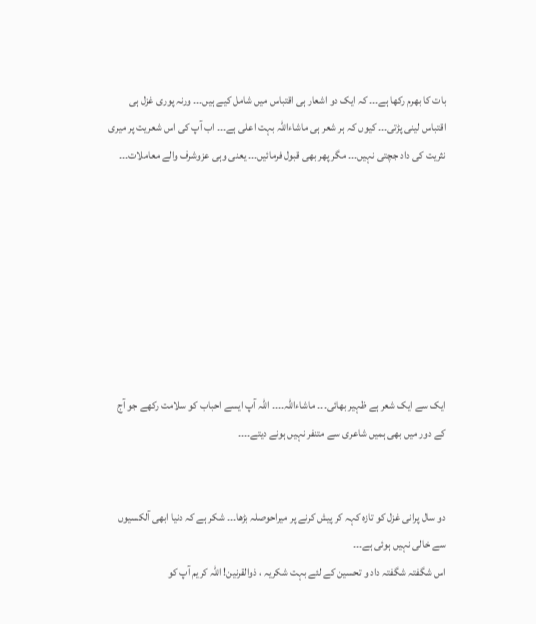بات کا بھرم رکھا ہے۔۔۔ کہ ایک دو اشعار ہی اقتباس میں شامل کیے ہیں۔۔۔ ورنہ پوری غزل ہی اقتباس لینی پڑتی۔۔۔ کیوں کہ ہر شعر ہی ماشاءاللہ بہت اعلی ہے۔۔۔ اب آپ کی اس شعریت پر میری نثریت کی داد جچتی نہیں۔۔۔ مگر پھر بھی قبول فرمائیں۔۔۔ یعنی وہی عزوشرف والے معاملات۔۔۔








ایک سے ایک شعر ہے ظہیر بھائی۔۔۔ ماشاءاللہ۔۔۔۔ اللہ آپ ایسے احباب کو سلامت رکھے جو آج کے دور میں بھی ہمیں شاعری سے متنفر نہیں ہونے دیتے۔۔۔۔


دو سال پرانی غزل کو تازہ کہہ کر پیش کرنے پر میراحوصلہ بڑھا۔۔۔ شکر ہے کہ دنیا ابھی آلکسیوں سے خالی نہیں ہوئی ہے۔۔۔
اس شگفتہ شگفتہ داد و تحسین کے لئے بہت شکریہ ، ذوالقرنین! اللّٰہ کریم آپ کو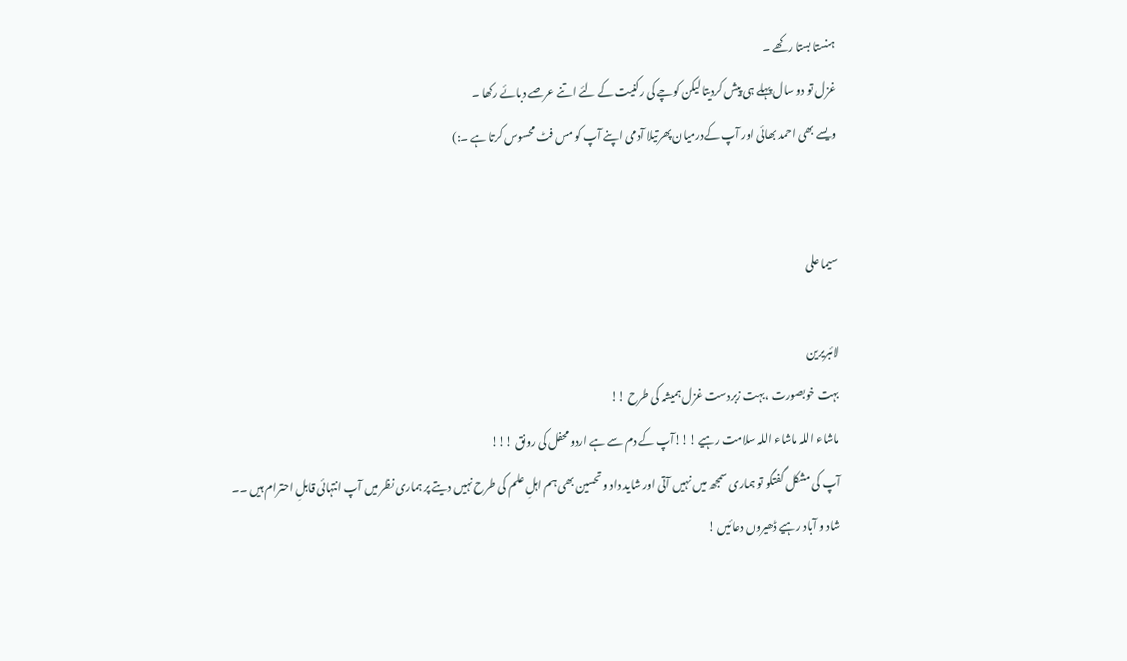ہنستا بستا رکھے ۔
غزل تو دو سال پہلے ہی پیش کردیتا لیکن کوچے کی رکنیت کے لئے اتنے عرصے دبائے رکھا ۔
ویسے بھی احمد بھائی اور آپ کےدرمیان پھرتیلا آدمی اپنے آپ کو مس فٹ محسوس کرتا ہے ۔:)


سیما علی

لائبریرین
بہت خوبصورت ،بہت زبردست غزل ہمیشہ کی طرح !!
ماشاء اللہ ماشاء اللہ سلامت رہیے !!!آپ کے دم سے ہے اردو محفل کی رونق !!!
آپ کی مشکل گفتگو تو ہماری سمجھ میں نہیں آتی اور شاید داد و تحسین بھی ہم اہلِ علم کی طرح نہیں دیتے پر ہماری نظر میں آپ انتہائی قابلِ احترام ہیں ۔۔
شاد و آباد رہیے ڈھیروں دعائیں !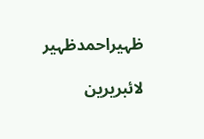ظہیراحمدظہیر

لائبریرین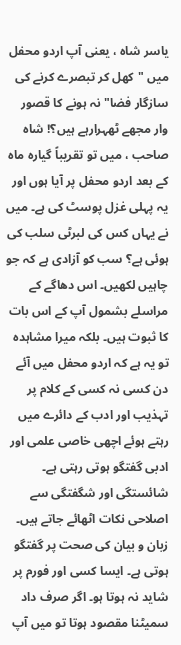یاسر شاہ ، یعنی آپ اردو محفل میں "کھل کر تبصرے کرنے کی سازگار فضا" نہ ہونے کا قصور وار مجھے ٹھہرارہے ہیں؟! شاہ صاحب ، میں تو تقریباً گیارہ ماہ کے بعد اردو محفل پر آیا ہوں اور یہ پہلی غزل پوسٹ کی ہے۔ میں نے یہاں کس کی لبرٹی سلب کی ہوئی ہے؟ سب کو آزادی ہے کہ جو چاہیں لکھیں۔ اس دھاگے کے مراسلے بشمول آپ کے اس بات کا ثبوت ہیں۔ بلکہ میرا مشاہدہ تو یہ ہے کہ اردو محفل میں آئے دن کسی نہ کسی کے کلام پر تہذیب اور ادب کے دائرے میں رہتے ہوئے اچھی خاصی علمی اور ادبی گفتگو ہوتی رہتی ہے۔ شائستگی اور شگفتگی سے اصلاحی نکات اٹھائے جاتے ہیں۔ زبان و بیان کی صحت پر گفتگو ہوتی ہے۔ ایسا کسی اور فورم پر شاید نہ ہوتا ہو۔ اگر صرف داد سمیٹنا مقصود ہوتا تو میں آپ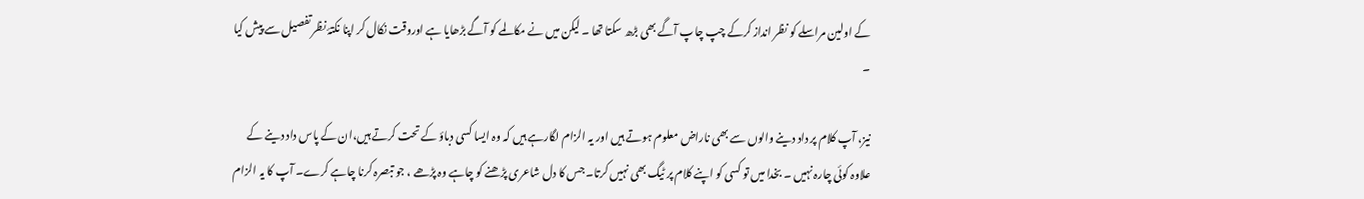کے اولین مراسلے کو نظر انداز کرکے چپ چاپ آگے بھی بڑھ سکتا تھا ۔ لیکن میں نے مکالمے کو آگے بڑھایا ہے اوروقت نکال کر اپنا نکتۂ نظر تفصیل سے پیش کیا ۔

نیز، آپ کلام پر داد دینے والوں سے بھی ناراض معلوم ہوتے ہیں اور یہ الزام لگارہے ہیں کہ وہ ایسا کسی دباؤ کے تحت کرتے ہیں،ان کے پاس داد دینے کے علاوہ کوئی چارہ نہیں ۔ بخدا میں تو کسی کو اپنے کلام پر ٹیگ بھی نہیں کرتا۔ جس کا دل شاعری پڑھنے کو چاہے وہ پڑھے ، جو تبصرہ کرنا چاہے کرے۔ آپ کا یہ الزام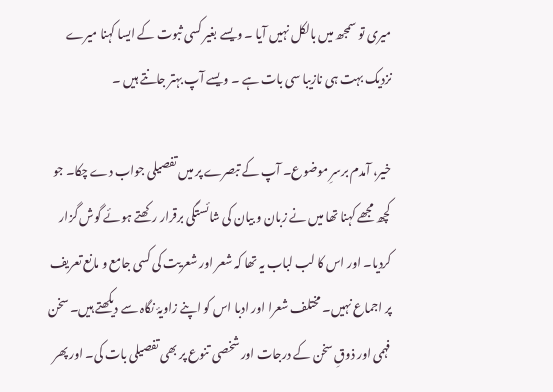میری تو سمجھ میں بالکل نہیں آیا ۔ ویسے بغیر کسی ثبوت کے ایسا کہنا میرے نزدیک بہت ہی نازیبا سی بات ہے ۔ ویسے آپ بہتر جانتے ہیں ۔

خیر، آمدم برسرِ موضوع۔ آپ کے تبصرے پر میں تفصیلی جواب دے چکا۔ جو کچھ مجھے کہنا تھا میں نے زبان و بیان کی شائستگی برقرار رکھتے ہوئے گوش گزار کردیا۔ اور اس کا لب لباب یہ تھا کہ شعر اور شعریت کی کسی جامع و مانع تعریف پر اجماع نہیں۔ مختلف شعرا اور ادبا اس کو اپنے زاویۂ نگاہ سے دیکھتے ہیں۔ سخن فہمی اور ذوقِ سخن کے درجات اور شخصی تنوع پر بھی تفصیلی بات کی۔ اور پھر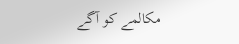مکالمے کو آگے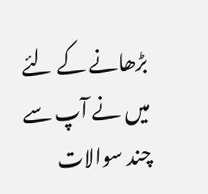بڑھانے کے لئے میں نے آپ سے چند سوالات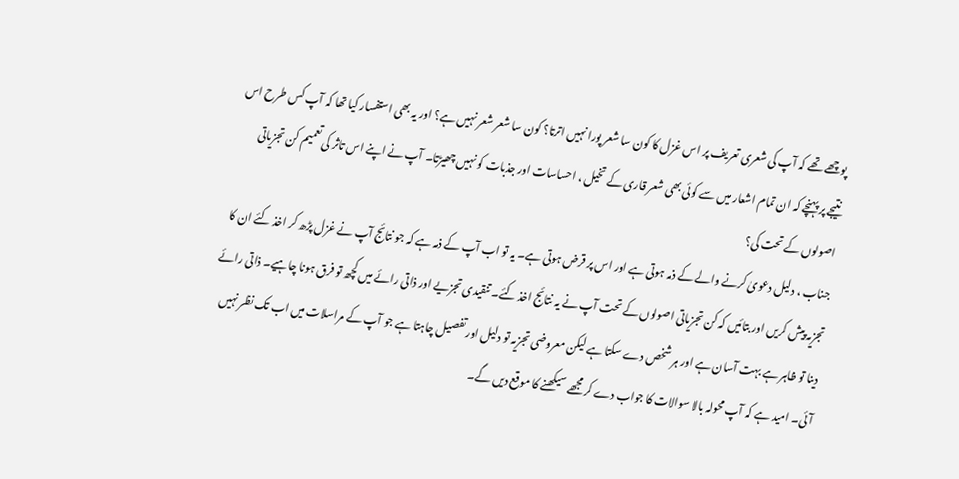پوچھے تھے کہ آپ کی شعری تعریف پر اس غزل کا کون سا شعر پورا نہیں اترتا؟ کون سا شعر شعر نہیں ہے؟ اور یہ بھی استفسار کیا تھا کہ آپ کس طرح اس نتیجے پر پہنچے کہ ان تمام اشعار میں سے کوئی بھی شعر قاری کے تخیل ، احساسات اور جذبات کو نہیں چھیڑتا۔ آپ نے اپنے اس تاثر کی تعمیم کن تجزیاتی اصولوں کے تحت کی؟
جناب ، دلیل دعویٰ کرنے والے کے ذمہ ہوتی ہے اور اس پر قرض ہوتی ہے۔ یہ تو اب آپ کے ذمہ ہے کہ جو نتائج آپ نے غزل پڑھ کر اخذ کئے ان کا تجزیہ پیش کریں اور بتائیں کہ کن تجزیاتی اصولوں کے تحت آپ نے یہ نتائج اخذ کئے۔ تنقیدی تجزیے اور ذاتی رائے میں کچھ تو فرق ہونا چاہیے۔ ذاتی رائے دینا تو ظاہر ہے بہت آسان ہے اور ہر شخص دے سکتا ہے لیکن معروضی تجزیہ تو دلیل اور تفصیل چاہتا ہے جو آپ کے مراسلات میں اب تک نظر نہیں آئی۔ امید ہے کہ آپ محولہ بالا سوالات کا جواب دے کر مجھے سیکھنے کا موقع دیں گے۔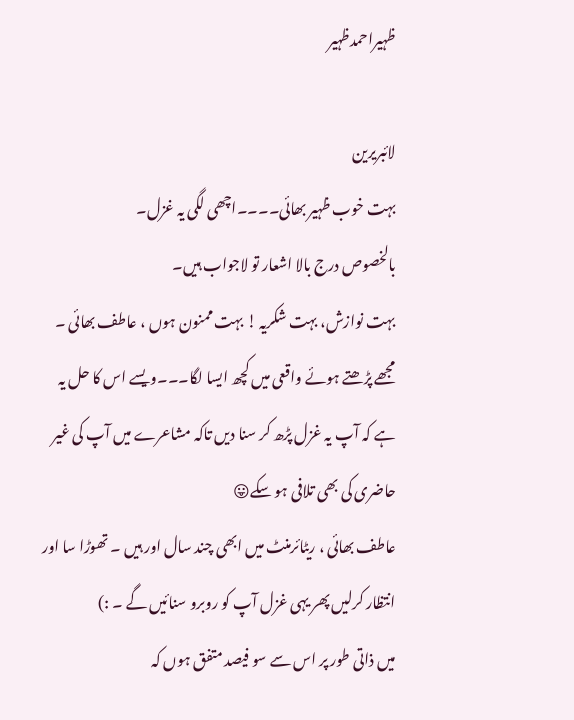ظہیراحمدظہیر

لائبریرین
بہت خوب ظہیر بھائی۔۔۔۔اچھی لگی یہ غزل۔
بالخصوص درج بالا اشعار تو لاجواب ہیں۔
بہت نوازش، بہت شکریہ ! بہت ممنون ہوں ، عاطف بھائی ۔
مجھے پڑھتے ہوئے واقعی میں کچھ ایسا لگا۔۔۔ویسے اس کا حل یہ ہے کہ آپ یہ غزل پڑھ کر سنا دیں تاکہ مشاعرے میں آپ کی غیر حاضری کی بھی تلافی ہو سکے😛
عاطف بھائی ، ریٹائرمنٹ میں ابھی چند سال اور ہیں ۔ تھوڑا سا اور انتظار کرلیں پھر یہی غزل آپ کو روبرو سنائیں گے ۔ :)
میں ذاتی طور پر اس سے سو فیصد متفق ہوں کہ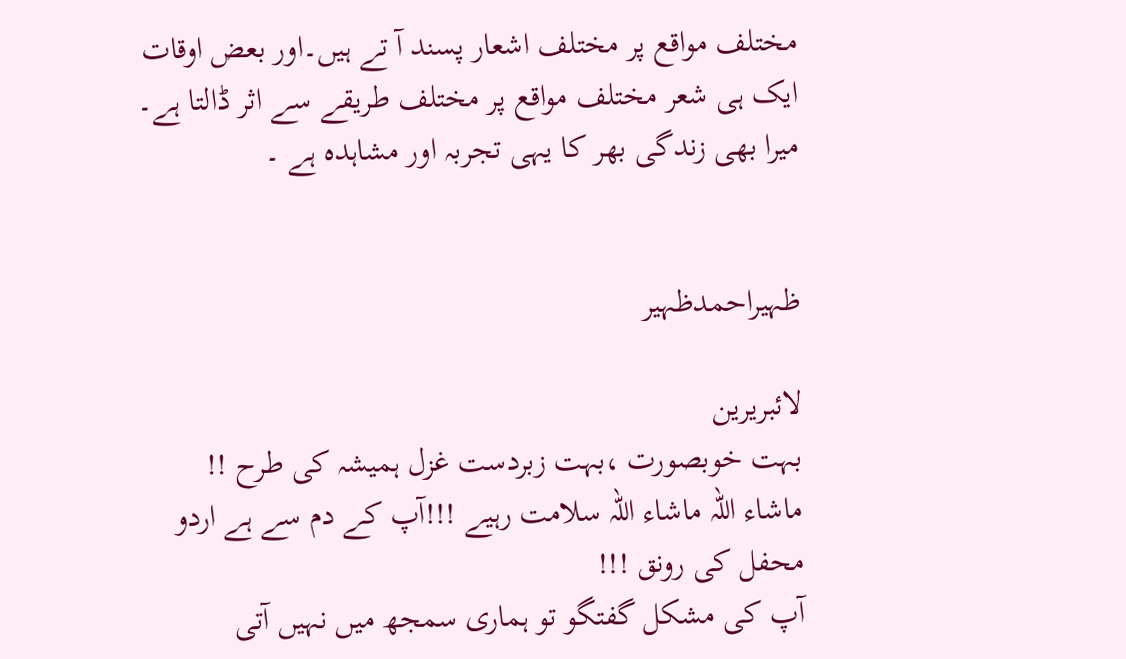مختلف مواقع پر مختلف اشعار پسند آ تے ہیں۔اور بعض اوقات ایک ہی شعر مختلف مواقع پر مختلف طریقے سے اثر ڈالتا ہے۔
میرا بھی زندگی بھر کا یہی تجربہ اور مشاہدہ ہے ۔


ظہیراحمدظہیر

لائبریرین
بہت خوبصورت ،بہت زبردست غزل ہمیشہ کی طرح !!
ماشاء اللہ ماشاء اللہ سلامت رہیے !!!آپ کے دم سے ہے اردو محفل کی رونق !!!
آپ کی مشکل گفتگو تو ہماری سمجھ میں نہیں آتی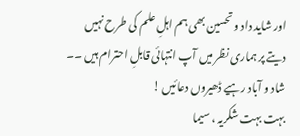اور شاید داد و تحسین بھی ہم اہلِ علم کی طرح نہیں دیتے پر ہماری نظر میں آپ انتہائی قابلِ احترام ہیں ۔۔
شاد و آباد رہیے ڈھیروں دعائیں !
بہت بہت شکریہ ، سیما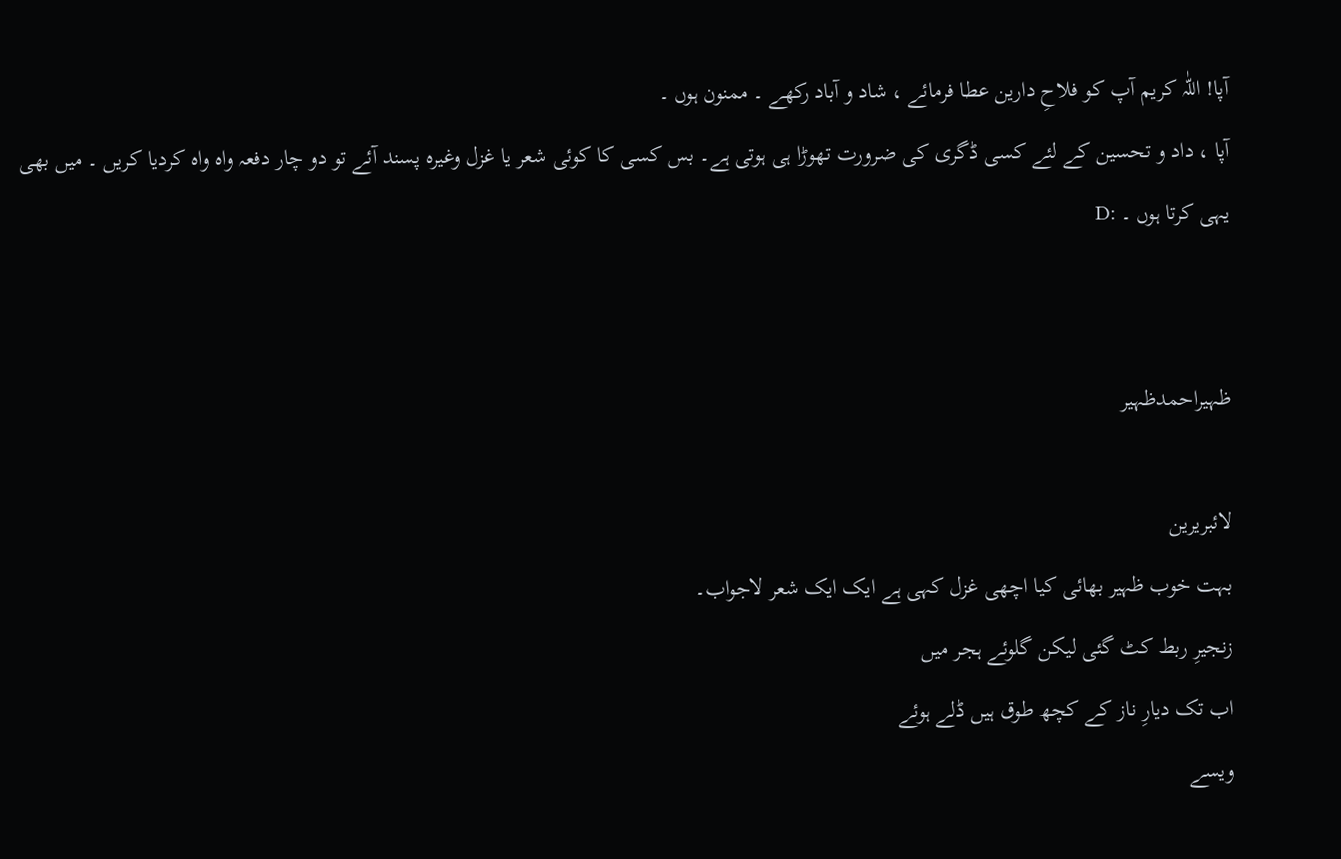آپا! اللّٰہ کریم آپ کو فلاحِ دارین عطا فرمائے ، شاد و آباد رکھے ۔ ممنون ہوں ۔
آپا ، داد و تحسین کے لئے کسی ڈگری کی ضرورت تھوڑا ہی ہوتی ہے۔ بس کسی کا کوئی شعر یا غزل وغیرہ پسند آئے تو دو چار دفعہ واہ واہ کردیا کریں ۔ میں بھی یہی کرتا ہوں ۔ :D


ظہیراحمدظہیر

لائبریرین
بہت خوب ظہیر بھائی کیا اچھی غزل کہی ہے ایک ایک شعر لاجواب۔
زنجیرِ ربط کٹ گئی لیکن گلوئے ہجر میں
اب تک دیارِ ناز کے کچھ طوق ہیں ڈلے ہوئے
ویسے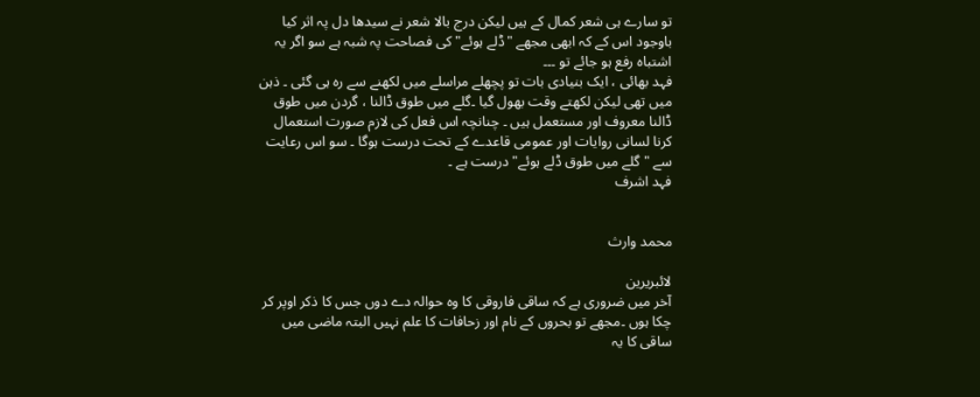تو سارے ہی شعر کمال کے ہیں لیکن درج بالا شعر نے سیدھا دل پہ اثر کیا باوجود اس کے کہ ابھی مجھے "ڈلے ہوئے" کی فصاحت پہ شبہ ہے سو اگر یہ اشتباہ رفع ہو جائے تو ۔۔۔
فہد بھائی ، ایک بنیادی بات تو پچھلے مراسلے میں لکھنے سے رہ ہی گئی ۔ ذہن میں تھی لیکن لکھتے وقت بھول گیا ۔گلے میں طوق ڈالنا ، گردن میں طوق ڈالنا معروف اور مستعمل ہیں ۔ چنانچہ اس فعل کی لازم صورت استعمال کرنا لسانی روایات اور عمومی قاعدے کے تحت درست ہوگا ۔ سو اس رعایت سے " گلے میں طوق ڈلے ہوئے" درست ہے ۔
فہد اشرف


محمد وارث

لائبریرین
آخر میں ضروری ہے کہ ساقی فاروقی کا وہ حوالہ دے دوں جس کا ذکر اوپر کر چکا ہوں ۔مجھے تو بحروں کے نام اور زحافات کا علم نہیں البتہ ماضی میں ساقی کا یہ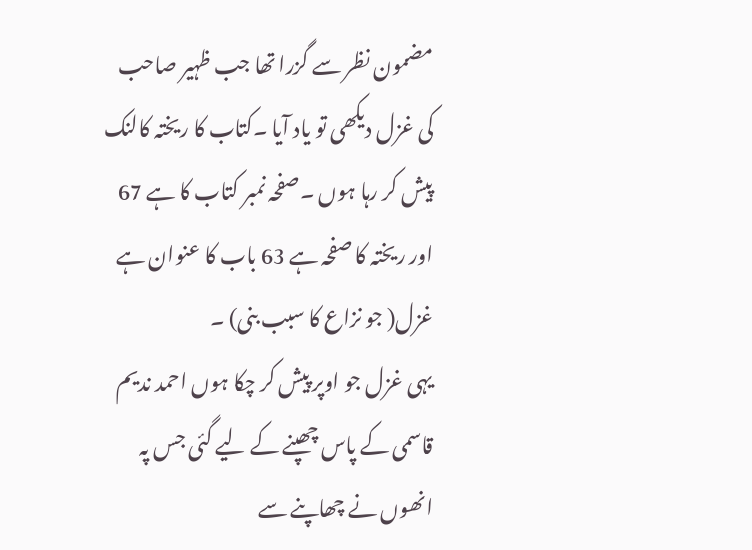مضمون نظر سے گزرا تھا جب ظہیر صاحب کی غزل دیکھی تو یاد آیا ۔کتاب کا ریختہ کالنک پیش کر رہا ہوں ۔صفحہ نمبر کتاب کا ہے 67 اور ریختہ کا صفحہ ہے 63 باب کا عنوان ہے غزل( جو نزاع کا سبب بنی) ۔
یہی غزل جو اوپر پیش کر چکا ہوں احمد ندیم قاسمی کے پاس چھپنے کے لیے گئی جس پہ انھوں نے چھاپنے سے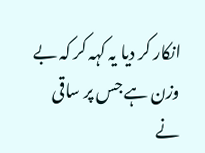انکار کر دیا یہ کہہ کر کہ بے وزن ہے جس پر ساقی نے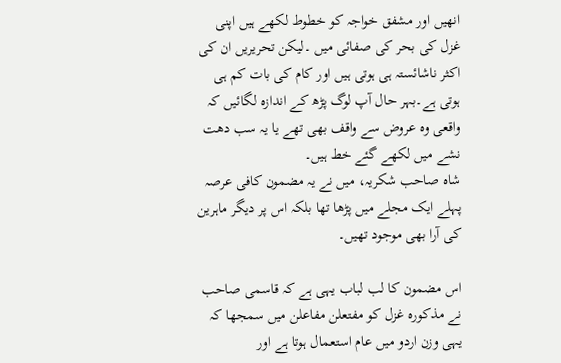انھیں اور مشفق خواجہ کو خطوط لکھے ہیں اپنی غزل کی بحر کی صفائی میں ۔لیکن تحریریں ان کی اکثر ناشائستہ ہی ہوتی ہیں اور کام کی بات کم ہی ہوتی ہے۔بہر حال آپ لوگ پڑھ کے اندازہ لگائیں کہ واقعی وہ عروض سے واقف بھی تھے یا یہ سب دھت نشے میں لکھے گئے خط ہیں۔
شاہ صاحب شکریہ، میں نے یہ مضمون کافی عرصہ پہلے ایک مجلے میں پڑھا تھا بلکہ اس پر دیگر ماہرین کی آرا بھی موجود تھیں۔

اس مضمون کا لب لباب یہی ہے کہ قاسمی صاحب نے مذکورہ غزل کو مفتعلن مفاعلن میں سمجھا کہ یہی وزن اردو میں عام استعمال ہوتا ہے اور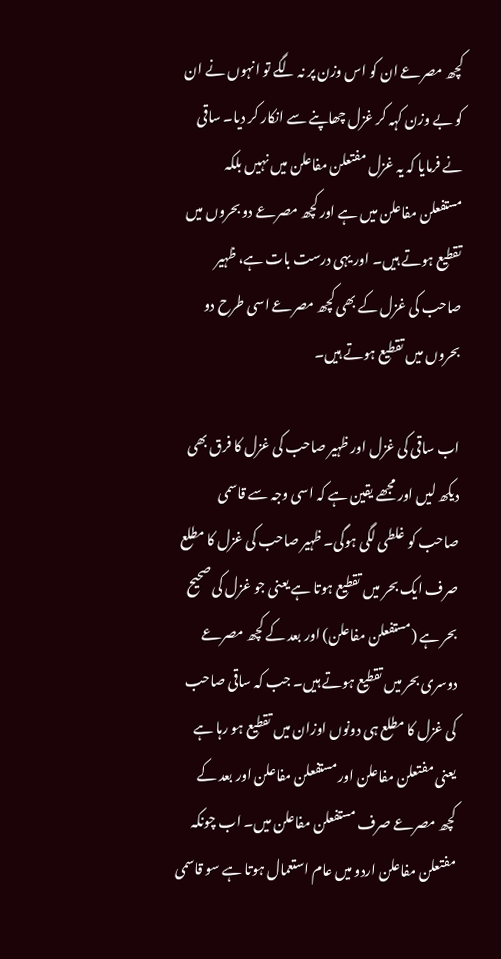کچھ مصرعے ان کو اس وزن پر نہ لگے تو انہوں نے ان کو بے وزن کہہ کر غزل چھاپنے سے انکار کر دیا۔ ساقی نے فرمایا کہ یہ غزل مفتعلن مفاعلن میں نہیں بلکہ مستفعلن مفاعلن میں ہے اور کچھ مصرعے دو بحروں میں تقطیع ہوتے ہیں۔ اور یہی درست بات ہے، ظہیر صاحب کی غزل کے بھی کچھ مصرعے اسی طرح دو بحروں میں تقطیع ہوتے ہیں۔

اب ساقی کی غزل اور ظہیر صاحب کی غزل کا فرق بھی دیکھ لیں اور مجھے یقین ہے کہ اسی وجہ سے قاسمی صاحب کو غلطی لگی ہوگی۔ ظہیر صاحب کی غزل کا مطلع صرف ایک بحر میں تقطیع ہوتا ہے یعنی جو غزل کی صحیح بحر ہے (مستفعلن مفاعلن) اور بعد کے کچھ مصرعے دوسری بحر میں تقطیع ہوتے ہیں۔ جب کہ ساقی صاحب کی غزل کا مطلع ہی دونوں اوزان میں تقطیع ہو رہا ہے یعنی مفتعلن مفاعلن اور مستفعلن مفاعلن اور بعد کے کچھ مصرعے صرف مستفعلن مفاعلن میں۔ اب چونکہ مفتعلن مفاعلن اردو میں عام استعمال ہوتا ہے سو قاسمی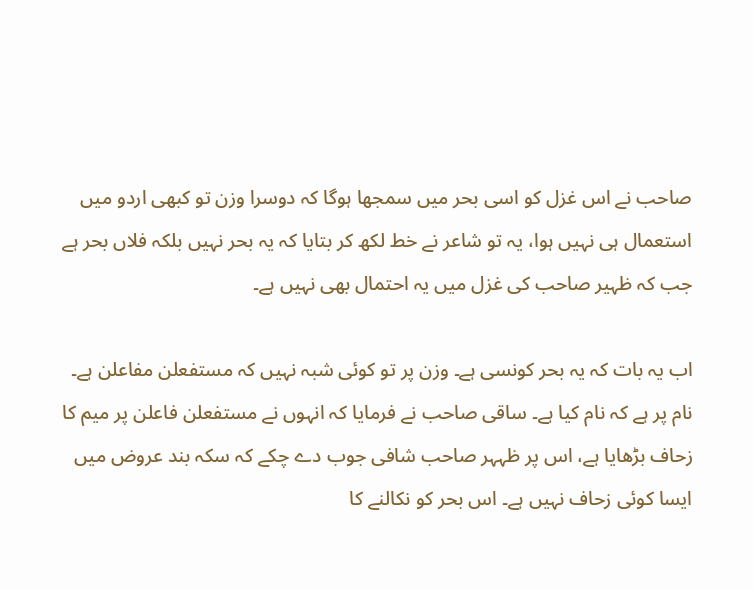صاحب نے اس غزل کو اسی بحر میں سمجھا ہوگا کہ دوسرا وزن تو کبھی اردو میں استعمال ہی نہیں ہوا، یہ تو شاعر نے خط لکھ کر بتایا کہ یہ بحر نہیں بلکہ فلاں بحر ہے جب کہ ظہیر صاحب کی غزل میں یہ احتمال بھی نہیں ہے۔

اب یہ بات کہ یہ بحر کونسی ہے۔ وزن پر تو کوئی شبہ نہیں کہ مستفعلن مفاعلن ہے۔ نام پر ہے کہ نام کیا ہے۔ ساقی صاحب نے فرمایا کہ انہوں نے مستفعلن فاعلن پر میم کا زحاف بڑھایا ہے، اس پر ظہہر صاحب شافی جوب دے چکے کہ سکہ بند عروض میں ایسا کوئی زحاف نہیں ہے۔ اس بحر کو نکالنے کا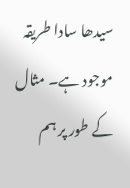سیدھا سادا طریقہ موجود ہے۔ مثال کے طور پر ہم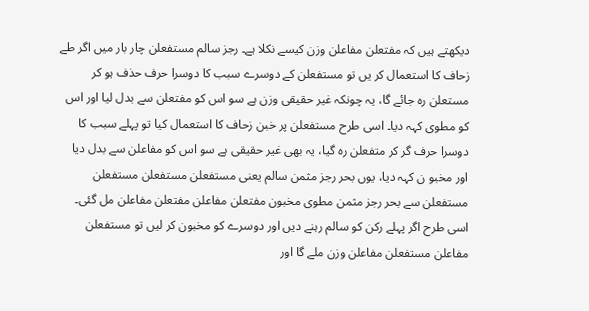دیکھتے ہیں کہ مفتعلن مفاعلن وزن کیسے نکلا ہے۔ رجز سالم مستفعلن چار بار میں اگر طے زحاف کا استعمال کر یں تو مستفعلن کے دوسرے سبب کا دوسرا حرف حذف ہو کر مستعلن رہ جائے گا، یہ چونکہ غیر حقیقی وزن ہے سو اس کو مفتعلن سے بدل لیا اور اس کو مطوی کہہ دیا۔ اسی طرح مستفعلن پر خبن زحاف کا استعمال کیا تو پہلے سبب کا دوسرا حرف گر کر متفعلن رہ گیا، یہ بھی غیر حقیقی ہے سو اس کو مفاعلن سے بدل دیا اور مخبو ن کہہ دیا، یوں بحر رجز مثمن سالم یعنی مستفعلن مستفعلن مستفعلن مستفعلن سے بحر رجز مثمن مطوی مخبون مفتعلن مفاعلن مفتعلن مفاعلن مل گئی۔ اسی طرح اگر پہلے رکن کو سالم رہنے دیں اور دوسرے کو مخبون کر لیں تو مستفعلن مفاعلن مستفعلن مفاعلن وزن ملے گا اور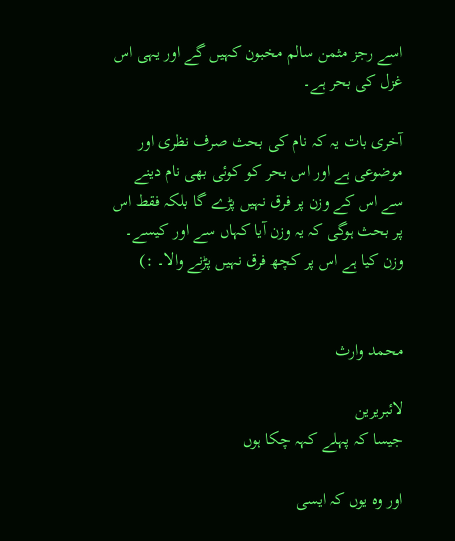اسے رجز مثمن سالم مخبون کہیں گے اور یہی اس غزل کی بحر ہے۔

آخری بات یہ کہ نام کی بحث صرف نظری اور موضوعی ہے اور اس بحر کو کوئی بھی نام دینے سے اس کے وزن پر فرق نہیں پڑے گا بلکہ فقط اس پر بحث ہوگی کہ یہ وزن آیا کہاں سے اور کیسے۔ وزن کیا ہے اس پر کچھ فرق نہیں پڑنے والا۔ :)


محمد وارث

لائبریرین
جیسا کہ پہلے کہہ چکا ہوں

اور وہ یوں کہ ایسی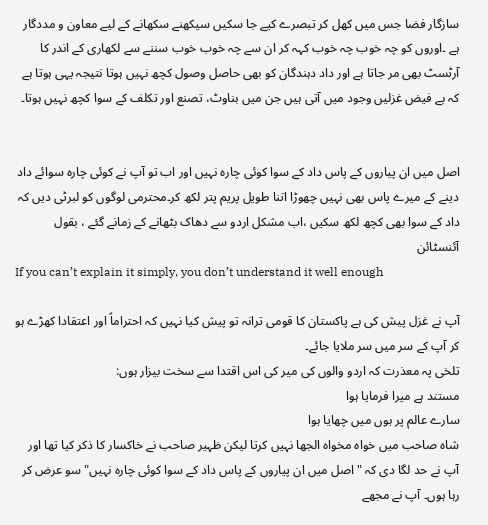سازگار فضا جس میں کھل کر تبصرے کیے جا سکیں سیکھنے سکھانے کے لیے معاون و مددگار ہے ۔اوروں کو چہ خوب چہ خوب کہہ کر ان سے چہ خوب خوب سننے سے لکھاری کے اندر کا آرٹسٹ بھی مر جاتا ہے اور داد دہندگان کو بھی حاصل وصول کچھ نہیں ہوتا نتیجہ یہی ہوتا ہے کہ بے فیض غزلیں وجود میں آتی ہیں جن میں بناوٹ، تصنع اور تکلف کے سوا کچھ نہیں ہوتا۔


اصل میں ان پیاروں کے پاس داد کے سوا کوئی چارہ نہیں اور اب تو آپ نے کوئی چارہ سوائے داد دینے کے میرے پاس بھی نہیں چھوڑا اتنا طویل پریم پتر لکھ کر۔محترمی لوگوں کو لبرٹی دیں کہ داد کے سوا بھی کچھ لکھ سکیں ،اب مشکل اردو سے دھاک بٹھانے کے زمانے گئے ، بقول آئنسٹائن
If you can’t explain it simply, you don’t understand it well enough

آپ نے غزل پیش کی ہے پاکستان کا قومی ترانہ تو پیش کیا نہیں کہ احتراماً اور اعتقادا کھڑے ہو کر آپ کے سر میں سر ملایا جائے۔
تلخی پہ معذرت کہ اردو والوں کی میر کی اس اقتدا سے سخت بیزار ہوں:
مستند ہے میرا فرمایا ہوا
سارے عالم پر ہوں میں چھایا ہوا
شاہ صاحب میں خواہ مخواہ الجھا نہیں کرتا لیکن ظہیر صاحب نے خاکسار کا ذکر کیا تھا اور آپ نے حد لگا دی کہ "اصل میں ان پیاروں کے پاس داد کے سوا کوئی چارہ نہیں" سو عرض کر رہا ہوں۔ آپ نے مجھے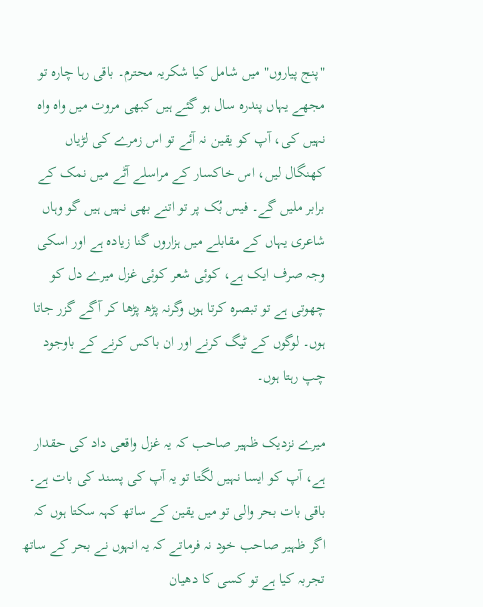"پنج پیاروں" میں شامل کیا شکریہ محترم۔ باقی رہا چارہ تو مجھے یہاں پندرہ سال ہو گئے ہیں کبھی مروت میں واہ واہ نہیں کی، آپ کو یقین نہ آئے تو اس زمرے کی لڑیاں کھنگال لیں، اس خاکسار کے مراسلے آٹے میں نمک کے برابر ملیں گے۔ فیس بُک پر تو اتنے بھی نہیں ہیں گو وہاں شاعری یہاں کے مقابلے میں ہزاروں گنا زیادہ ہے اور اسکی وجہ صرف ایک ہے، کوئی شعر کوئی غزل میرے دل کو چھوتی ہے تو تبصرہ کرتا ہوں وگرنہ پڑھ پڑھا کر آگے گزر جاتا ہوں۔ لوگوں کے ٹیگ کرنے اور ان باکس کرنے کے باوجود چپ رہتا ہوں۔

میرے نزدیک ظہیر صاحب کہ یہ غزل واقعی داد کی حقدار ہے، آپ کو ایسا نہیں لگتا تو یہ آپ کی پسند کی بات ہے۔ باقی بات بحر والی تو میں یقین کے ساتھ کہہ سکتا ہوں کہ اگر ظہیر صاحب خود نہ فرماتے کہ یہ انہوں نے بحر کے ساتھ تجربہ کیا ہے تو کسی کا دھیان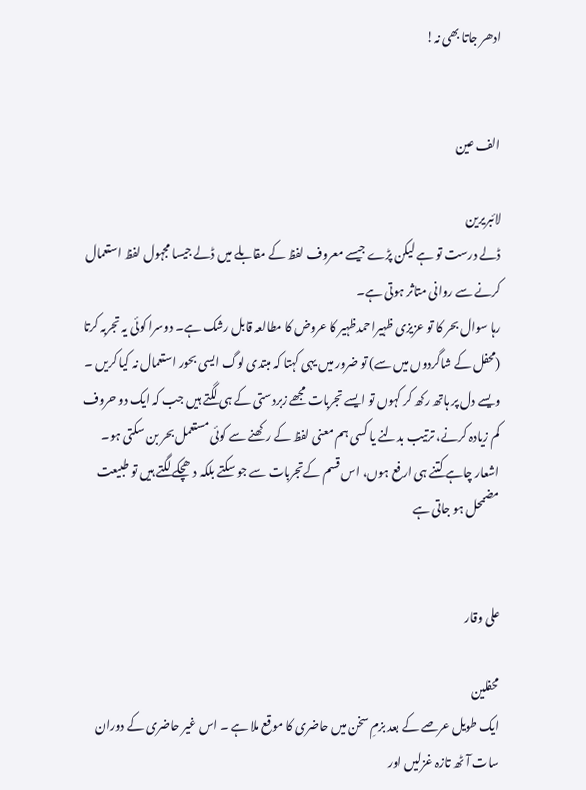ادھر جاتا بھی نہ!


الف عین

لائبریرین
ڈلے درست تو ہے لیکن پڑے جیسے معروف لفظ کے مقابلے میں ڈلے جیسا مجہول لفظ استعمال کرنے سے روانی متاثر ہوتی ہے۔
رہا سوال بحر کا تو عزیزی ظہیراحمدظہیر کا عروض کا مطالعہ قابل رشک ہے۔ دوسرا کوئی یہ تجربہ کرتا (محفل کے شاگردوں میں سے) تو ضرور میں یہی کہتا کہ مبتدی لوگ ایسی بحور استعمال نہ کیا کریں ۔ ویسے دل پر ہاتھ رکھ کر کہوں تو ایسے تجربات مجھے زبردستی کے ہی لگتے ہیں جب کہ ایک دو حروف کم زیادہ کرنے، ترتیب بدلنے یا کسی ہم معنی لفظ کے رکھنے سے کوئی مستعمل بحر بن سکتی ہو۔ اشعار چاہے کتنے ہی ارفع ہوں، اس قسم کےتجربات سے جو سکتے بلکہ دھچکے لگتے ہیں تو طبیعت مضمحل ہو جاتی ہے


علی وقار

محفلین
ایک طویل عرصے کے بعد بزمِ سخن میں حاضری کا موقع ملا ہے ۔ اس غیر حاضری کے دوران سات آٹھ تازہ غزلیں اور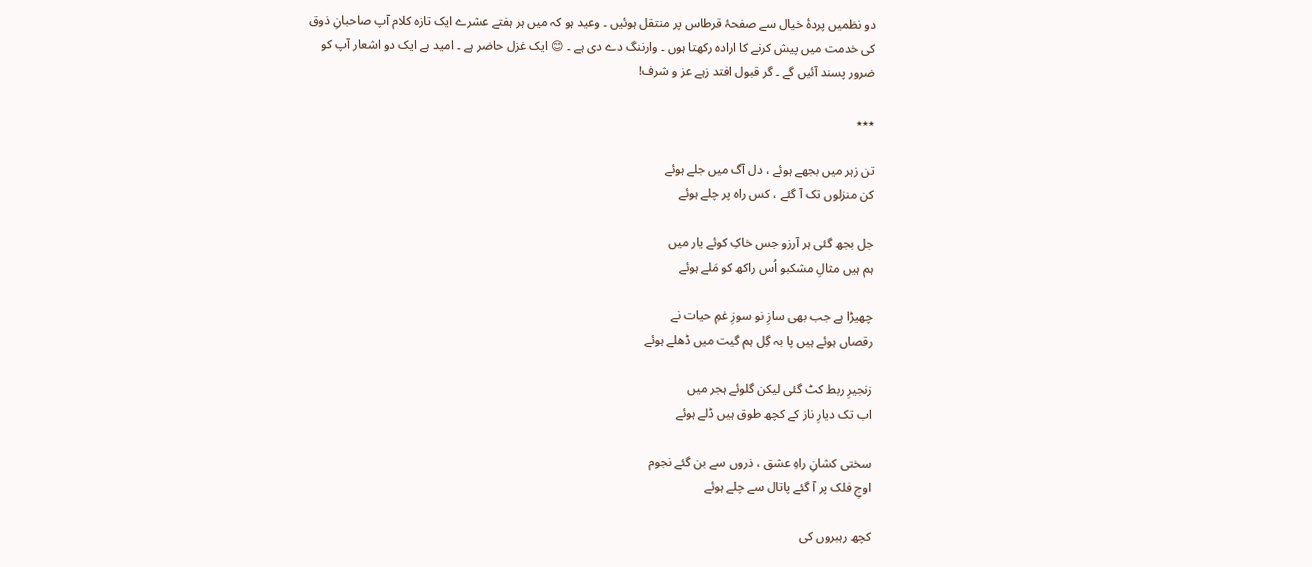دو نظمیں پردۂ خیال سے صفحۂ قرطاس پر منتقل ہوئیں ۔ وعید ہو کہ میں ہر ہفتے عشرے ایک تازہ کلام آپ صاحبانِ ذوق کی خدمت میں پیش کرنے کا ارادہ رکھتا ہوں ۔ وارننگ دے دی ہے ۔ 😊 ایک غزل حاضر ہے ۔ امید ہے ایک دو اشعار آپ کو ضرور پسند آئیں گے ۔ گر قبول افتد زہے عز و شرف!

٭٭٭

تن زہر میں بجھے ہوئے ، دل آگ میں جلے ہوئے
کن منزلوں تک آ گئے ، کس راہ پر چلے ہوئے

جل بجھ گئی ہر آرزو جس خاکِ کوئے یار میں
ہم ہیں مثالِ مشکبو اُس راکھ کو مَلے ہوئے

چھیڑا ہے جب بھی سازِ نو سوزِ غمِ حیات نے
رقصاں ہوئے ہیں پا بہ گِل ہم گیت میں ڈھلے ہوئے

زنجیرِ ربط کٹ گئی لیکن گلوئے ہجر میں
اب تک دیارِ ناز کے کچھ طوق ہیں ڈلے ہوئے

سختی کشانِ راہِ عشق ، ذروں سے بن گئے نجوم
اوجِ فلک پر آ گئے پاتال سے چلے ہوئے

کچھ رہبروں کی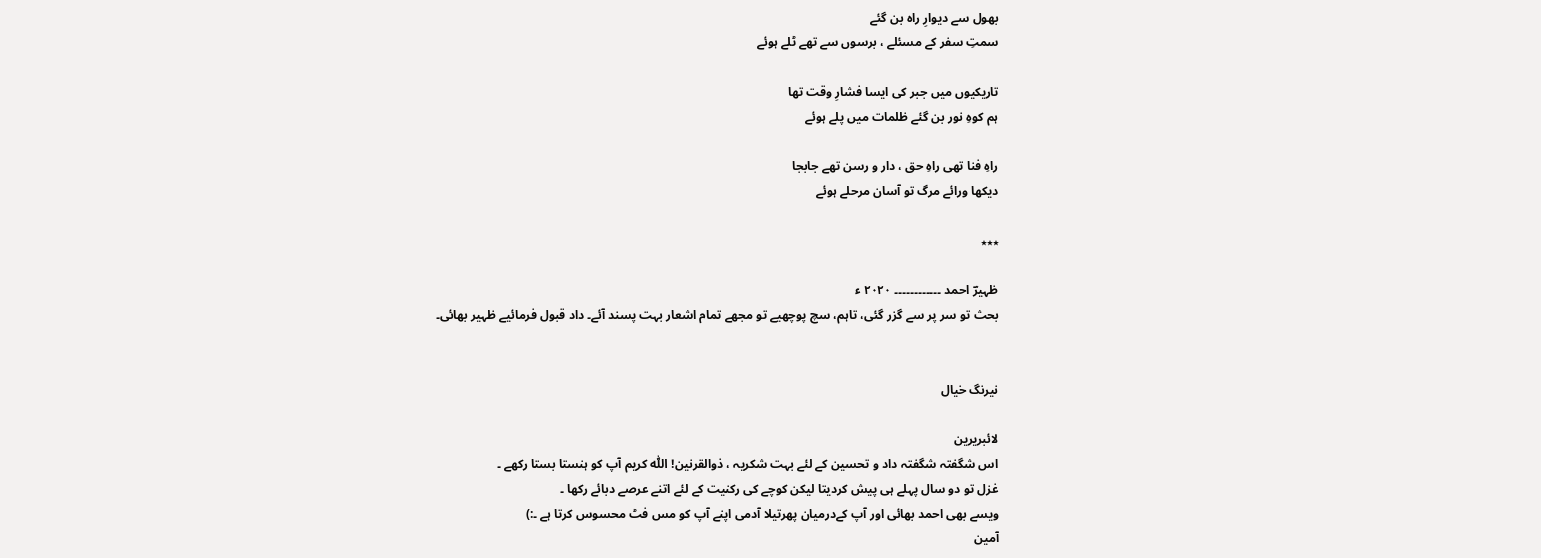بھول سے دیوارِ راہ بن گئے
سمتِ سفر کے مسئلے ، برسوں سے تھے ٹلے ہوئے

تاریکیوں میں جبر کی ایسا فشارِ وقت تھا
ہم کوہِ نور بن گئے ظلمات میں پلے ہوئے

راہِ فنا تھی راہِ حق ، دار و رسن تھے جابجا
دیکھا ورائے مرگ تو آسان مرحلے ہوئے

٭٭٭

ظہیرؔ احمد ۔۔۔۔۔۔۔۔۔۔۔۔ ۲۰۲۰ ء
بحث تو سر پر سے گزر گئی، تاہم، سچ پوچھیے تو مجھے تمام اشعار بہت پسند آئے۔ داد قبول فرمائیے ظہیر بھائی۔


نیرنگ خیال

لائبریرین
اس شگفتہ شگفتہ داد و تحسین کے لئے بہت شکریہ ، ذوالقرنین! اللّٰہ کریم آپ کو ہنستا بستا رکھے ۔
غزل تو دو سال پہلے ہی پیش کردیتا لیکن کوچے کی رکنیت کے لئے اتنے عرصے دبائے رکھا ۔
ویسے بھی احمد بھائی اور آپ کےدرمیان پھرتیلا آدمی اپنے آپ کو مس فٹ محسوس کرتا ہے ۔:)
آمین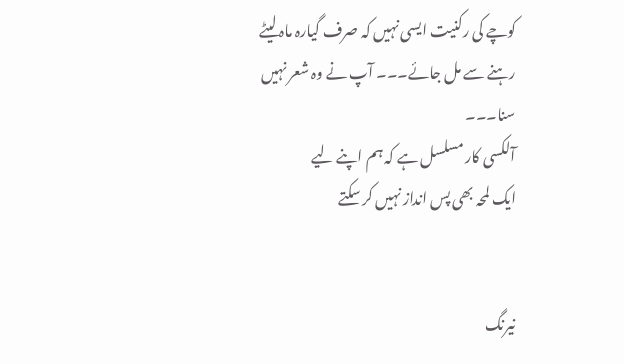کوچے کی رکنیت ایسی نہیں کہ صرف گیارہ ماہ لیٹے رہنے سے مل جائے۔۔۔ آپ نے وہ شعر نہیں سنا۔۔۔
آلکسی کار مسلسل ہے کہ ہم اپنے لیے
ایک لمحہ بھی پس انداز نہیں کر سکتے


نیرنگ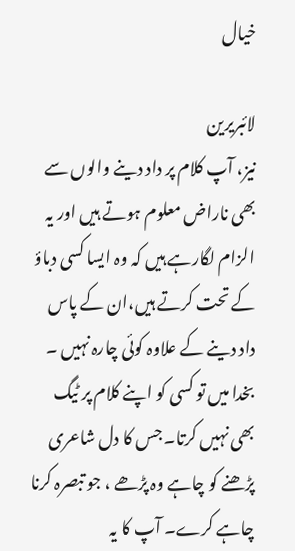خیال

لائبریرین
نیز، آپ کلام پر داد دینے والوں سے بھی ناراض معلوم ہوتے ہیں اور یہ الزام لگارہے ہیں کہ وہ ایسا کسی دباؤ کے تحت کرتے ہیں،ان کے پاس داد دینے کے علاوہ کوئی چارہ نہیں ۔ بخدا میں تو کسی کو اپنے کلام پر ٹیگ بھی نہیں کرتا۔ جس کا دل شاعری پڑھنے کو چاہے وہ پڑھے ، جو تبصرہ کرنا چاہے کرے۔ آپ کا یہ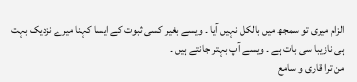الزام میری تو سمجھ میں بالکل نہیں آیا ۔ ویسے بغیر کسی ثبوت کے ایسا کہنا میرے نزدیک بہت ہی نازیبا سی بات ہے ۔ ویسے آپ بہتر جانتے ہیں ۔
من ترا قاری و سامع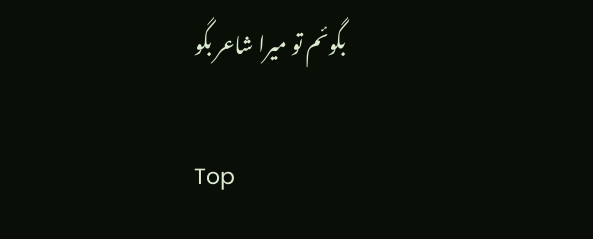بگوئم تو میرا شاعر بگو

Top